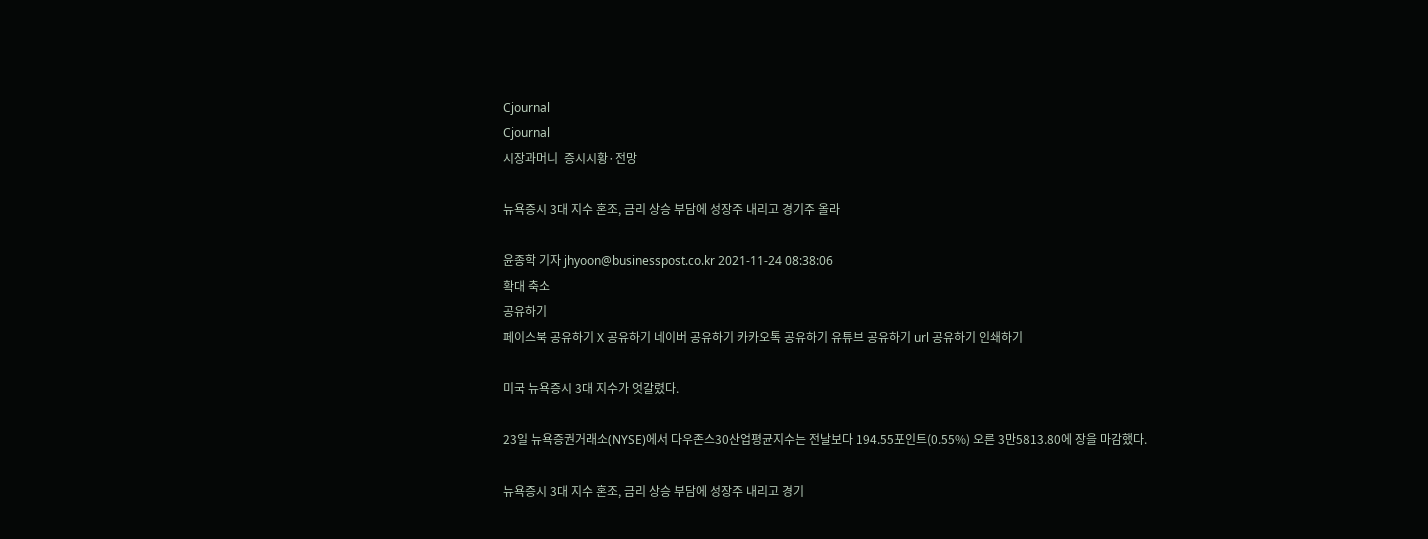Cjournal
Cjournal
시장과머니  증시시황·전망

뉴욕증시 3대 지수 혼조, 금리 상승 부담에 성장주 내리고 경기주 올라

윤종학 기자 jhyoon@businesspost.co.kr 2021-11-24 08:38:06
확대 축소
공유하기
페이스북 공유하기 X 공유하기 네이버 공유하기 카카오톡 공유하기 유튜브 공유하기 url 공유하기 인쇄하기

미국 뉴욕증시 3대 지수가 엇갈렸다.

23일 뉴욕증권거래소(NYSE)에서 다우존스30산업평균지수는 전날보다 194.55포인트(0.55%) 오른 3만5813.80에 장을 마감했다.

뉴욕증시 3대 지수 혼조, 금리 상승 부담에 성장주 내리고 경기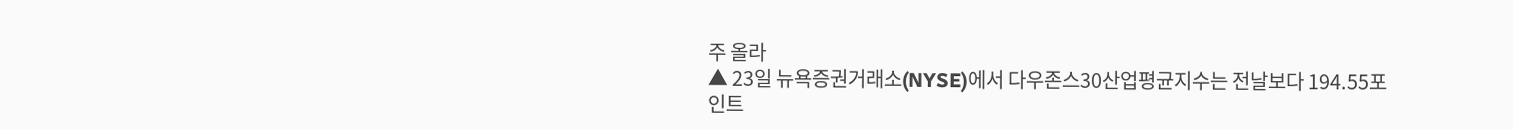주 올라
▲ 23일 뉴욕증권거래소(NYSE)에서 다우존스30산업평균지수는 전날보다 194.55포인트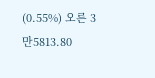(0.55%) 오른 3만5813.80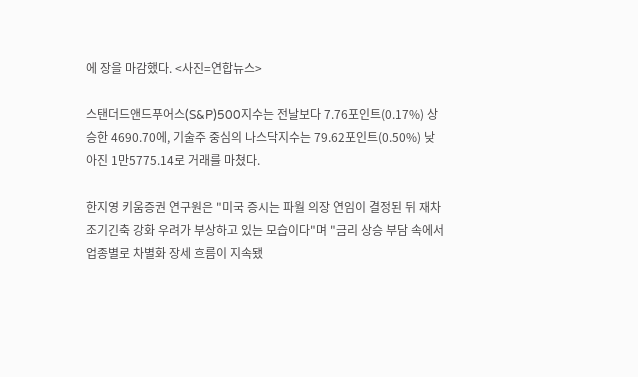에 장을 마감했다. <사진=연합뉴스>

스탠더드앤드푸어스(S&P)500지수는 전날보다 7.76포인트(0.17%) 상승한 4690.70에, 기술주 중심의 나스닥지수는 79.62포인트(0.50%) 낮아진 1만5775.14로 거래를 마쳤다.

한지영 키움증권 연구원은 "미국 증시는 파월 의장 연임이 결정된 뒤 재차 조기긴축 강화 우려가 부상하고 있는 모습이다"며 "금리 상승 부담 속에서 업종별로 차별화 장세 흐름이 지속됐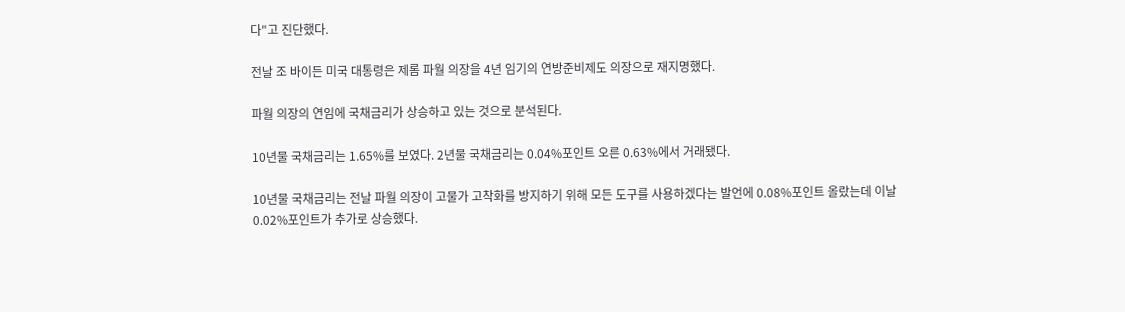다"고 진단했다.

전날 조 바이든 미국 대통령은 제롬 파월 의장을 4년 임기의 연방준비제도 의장으로 재지명했다.

파월 의장의 연임에 국채금리가 상승하고 있는 것으로 분석된다.

10년물 국채금리는 1.65%를 보였다. 2년물 국채금리는 0.04%포인트 오른 0.63%에서 거래됐다.

10년물 국채금리는 전날 파월 의장이 고물가 고착화를 방지하기 위해 모든 도구를 사용하겠다는 발언에 0.08%포인트 올랐는데 이날 0.02%포인트가 추가로 상승했다.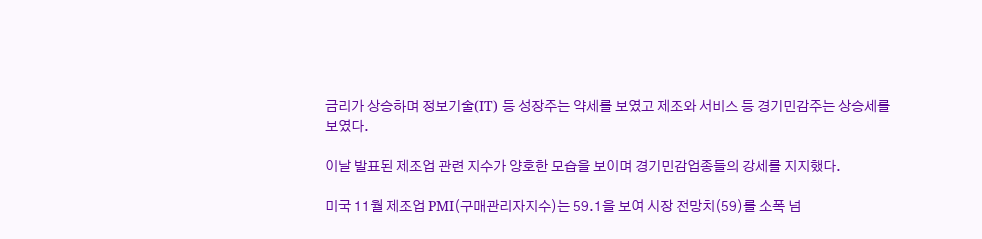금리가 상승하며 정보기술(IT) 등 성장주는 약세를 보였고 제조와 서비스 등 경기민감주는 상승세를 보였다.

이날 발표된 제조업 관련 지수가 양호한 모습을 보이며 경기민감업종들의 강세를 지지했다.

미국 11월 제조업 PMI(구매관리자지수)는 59.1을 보여 시장 전망치(59)를 소폭 넘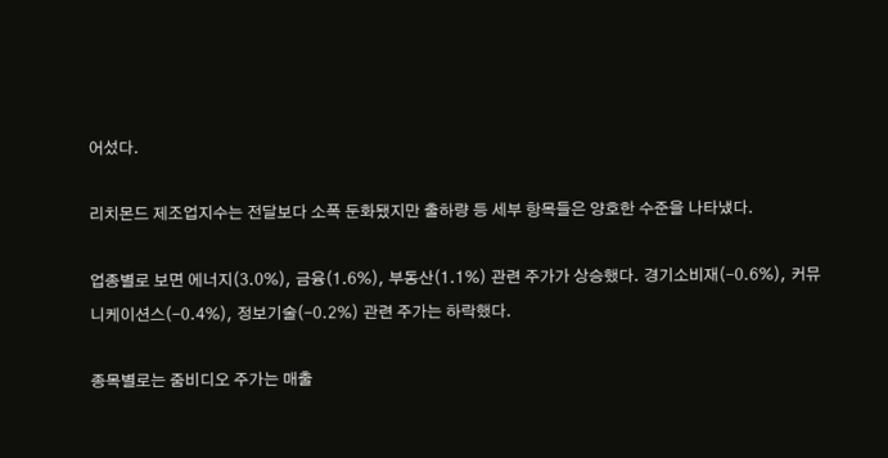어섰다.

리치몬드 제조업지수는 전달보다 소폭 둔화됐지만 출하량 등 세부 항목들은 양호한 수준을 나타냈다.

업종별로 보면 에너지(3.0%), 금융(1.6%), 부동산(1.1%) 관련 주가가 상승했다. 경기소비재(-0.6%), 커뮤니케이션스(-0.4%), 정보기술(-0.2%) 관련 주가는 하락했다.

종목별로는 줌비디오 주가는 매출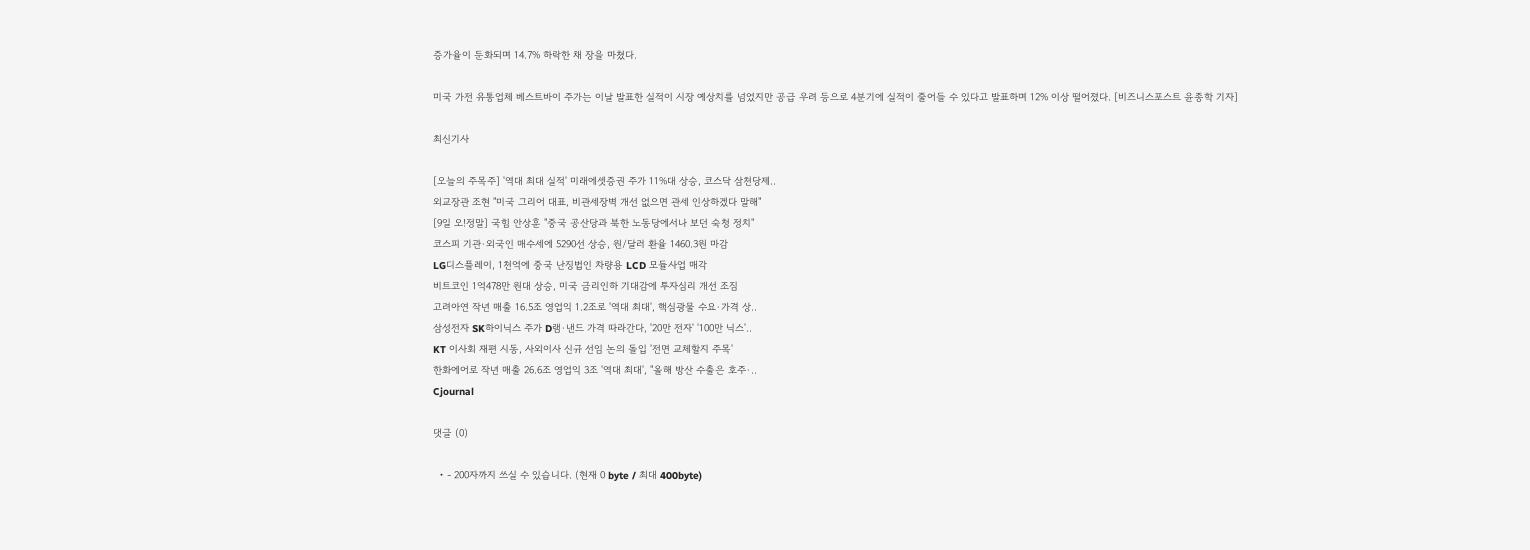증가율이 둔화되며 14.7% 하락한 채 장을 마쳤다.

미국 가전 유통업체 베스트바이 주가는 이날 발표한 실적이 시장 예상치를 넘었지만 공급 우려 등으로 4분기에 실적이 줄어들 수 있다고 발표하며 12% 이상 떨어졌다. [비즈니스포스트 윤종학 기자]

최신기사

[오늘의 주목주] '역대 최대 실적' 미래에셋증권 주가 11%대 상승, 코스닥 삼천당제..
외교장관 조현 "미국 그리어 대표, 비관세장벽 개선 없으면 관세 인상하겠다 말해"
[9일 오!정말] 국힘 안상훈 "중국 공산당과 북한 노동당에서나 보던 숙청 정치"
코스피 기관·외국인 매수세에 5290선 상승, 원/달러 환율 1460.3원 마감
LG디스플레이, 1천억에 중국 난징법인 차량용 LCD 모듈사업 매각
비트코인 1억478만 원대 상승, 미국 금리인하 기대감에 투자심리 개선 조짐
고려아연 작년 매출 16.5조 영업익 1.2조로 '역대 최대', 핵심광물 수요·가격 상..
삼성전자 SK하이닉스 주가 D램·낸드 가격 따라간다, '20만 전자' '100만 닉스'..
KT 이사회 재편 시동, 사외이사 신규 선임 논의 돌입 '전면 교체할지 주목'
한화에어로 작년 매출 26.6조 영업익 3조 '역대 최대', "올해 방산 수출은 호주·..
Cjournal

댓글 (0)

  • - 200자까지 쓰실 수 있습니다. (현재 0 byte / 최대 400byte)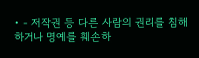• - 저작권 등 다른 사람의 권리를 침해하거나 명예를 훼손하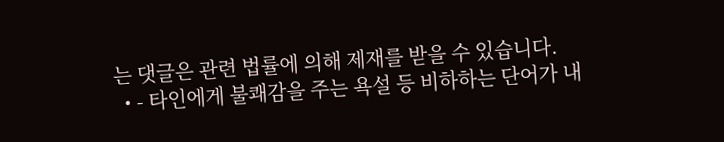는 댓글은 관련 법률에 의해 제재를 받을 수 있습니다.
  • - 타인에게 불쾌감을 주는 욕설 등 비하하는 단어가 내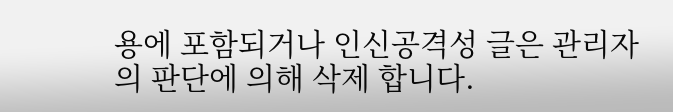용에 포함되거나 인신공격성 글은 관리자의 판단에 의해 삭제 합니다.